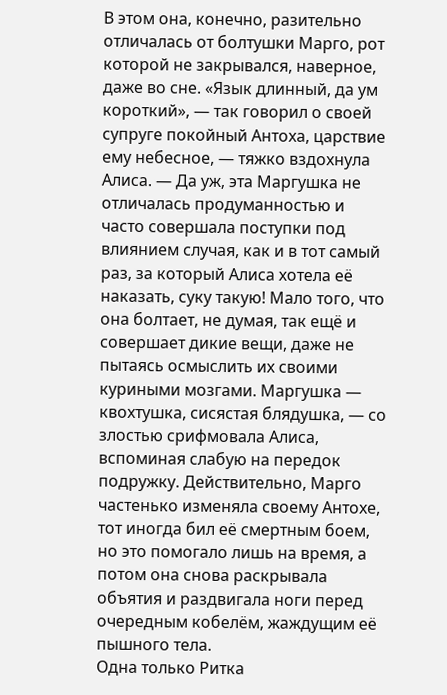В этом она, конечно, разительно отличалась от болтушки Марго, рот которой не закрывался, наверное, даже во сне. «Язык длинный, да ум короткий», — так говорил о своей супруге покойный Антоха, царствие ему небесное, — тяжко вздохнула Алиса. — Да уж, эта Маргушка не отличалась продуманностью и часто совершала поступки под влиянием случая, как и в тот самый раз, за который Алиса хотела её наказать, суку такую! Мало того, что она болтает, не думая, так ещё и совершает дикие вещи, даже не пытаясь осмыслить их своими куриными мозгами. Маргушка — квохтушка, сисястая блядушка, — со злостью срифмовала Алиса, вспоминая слабую на передок подружку. Действительно, Марго частенько изменяла своему Антохе, тот иногда бил её смертным боем, но это помогало лишь на время, а потом она снова раскрывала объятия и раздвигала ноги перед очередным кобелём, жаждущим её пышного тела.
Одна только Ритка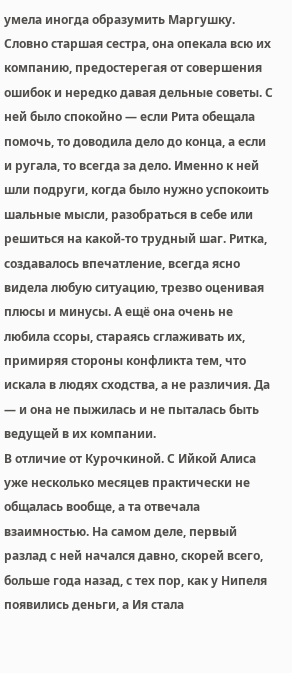умела иногда образумить Маргушку. Словно старшая сестра, она опекала всю их компанию, предостерегая от совершения ошибок и нередко давая дельные советы. С ней было спокойно — если Рита обещала помочь, то доводила дело до конца, а если и ругала, то всегда за дело. Именно к ней шли подруги, когда было нужно успокоить шальные мысли, разобраться в себе или решиться на какой-то трудный шаг. Ритка, создавалось впечатление, всегда ясно видела любую ситуацию, трезво оценивая плюсы и минусы. А ещё она очень не любила ссоры, стараясь сглаживать их, примиряя стороны конфликта тем, что искала в людях сходства, а не различия. Да — и она не пыжилась и не пыталась быть ведущей в их компании.
В отличие от Курочкиной. С Ийкой Алиса уже несколько месяцев практически не общалась вообще, а та отвечала взаимностью. На самом деле, первый разлад с ней начался давно, скорей всего, больше года назад, с тех пор, как у Нипеля появились деньги, а Ия стала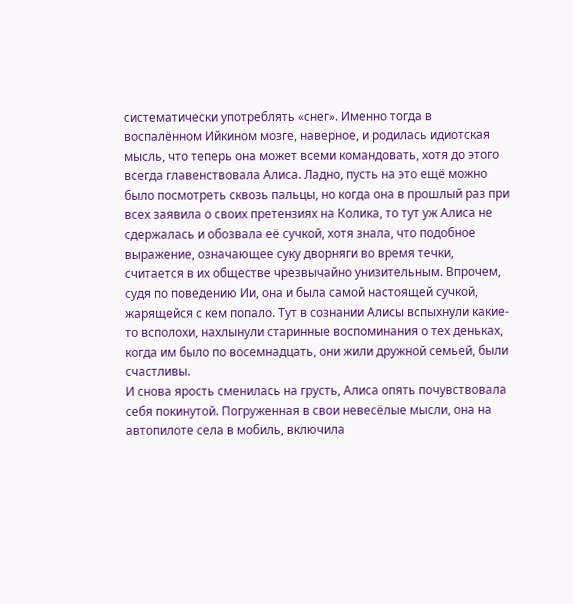систематически употреблять «снег». Именно тогда в воспалённом Ийкином мозге, наверное, и родилась идиотская мысль, что теперь она может всеми командовать, хотя до этого всегда главенствовала Алиса. Ладно, пусть на это ещё можно было посмотреть сквозь пальцы, но когда она в прошлый раз при всех заявила о своих претензиях на Колика, то тут уж Алиса не сдержалась и обозвала её сучкой, хотя знала, что подобное выражение, означающее суку дворняги во время течки, считается в их обществе чрезвычайно унизительным. Впрочем, судя по поведению Ии, она и была самой настоящей сучкой, жарящейся с кем попало. Тут в сознании Алисы вспыхнули какие-то всполохи, нахлынули старинные воспоминания о тех деньках, когда им было по восемнадцать, они жили дружной семьей, были счастливы.
И снова ярость сменилась на грусть, Алиса опять почувствовала себя покинутой. Погруженная в свои невесёлые мысли, она на автопилоте села в мобиль, включила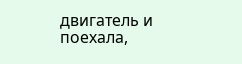двигатель и поехала,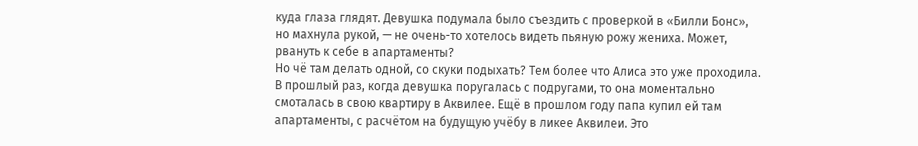куда глаза глядят. Девушка подумала было съездить с проверкой в «Билли Бонс», но махнула рукой, — не очень-то хотелось видеть пьяную рожу жениха. Может, рвануть к себе в апартаменты?
Но чё там делать одной, со скуки подыхать? Тем более что Алиса это уже проходила. В прошлый раз, когда девушка поругалась с подругами, то она моментально смоталась в свою квартиру в Аквилее. Ещё в прошлом году папа купил ей там апартаменты, с расчётом на будущую учёбу в ликее Аквилеи. Это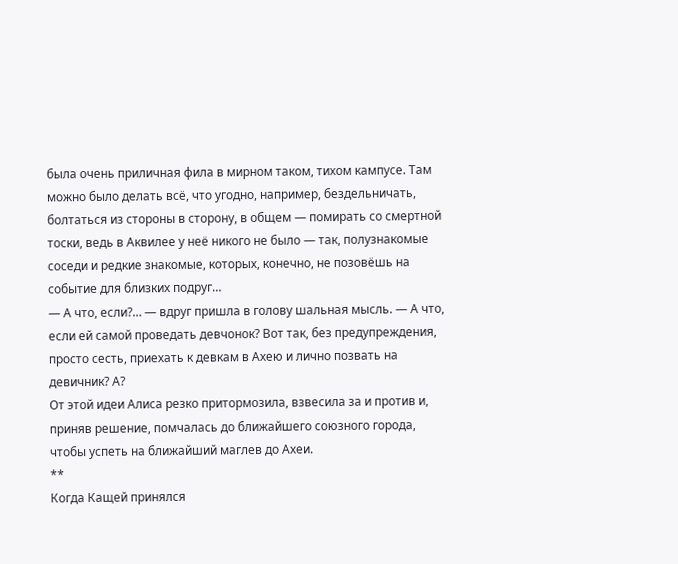была очень приличная фила в мирном таком, тихом кампусе. Там можно было делать всё, что угодно, например, бездельничать, болтаться из стороны в сторону, в общем — помирать со смертной тоски, ведь в Аквилее у неё никого не было — так, полузнакомые соседи и редкие знакомые, которых, конечно, не позовёшь на событие для близких подруг…
— А что, если?… — вдруг пришла в голову шальная мысль. — А что, если ей самой проведать девчонок? Вот так, без предупреждения, просто сесть, приехать к девкам в Ахею и лично позвать на девичник? А?
От этой идеи Алиса резко притормозила, взвесила за и против и, приняв решение, помчалась до ближайшего союзного города, чтобы успеть на ближайший маглев до Ахеи.
**
Когда Кащей принялся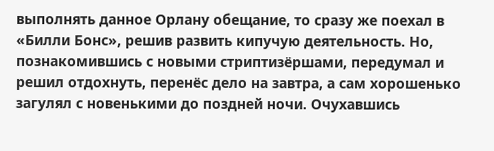выполнять данное Орлану обещание, то сразу же поехал в «Билли Бонс», решив развить кипучую деятельность. Но, познакомившись с новыми стриптизёршами, передумал и решил отдохнуть, перенёс дело на завтра, а сам хорошенько загулял с новенькими до поздней ночи. Очухавшись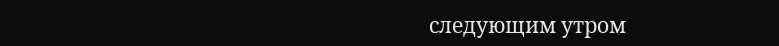следующим утром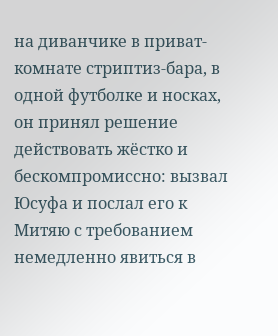на диванчике в приват-комнате стриптиз-бара, в одной футболке и носках, он принял решение действовать жёстко и бескомпромиссно: вызвал Юсуфа и послал его к Митяю с требованием немедленно явиться в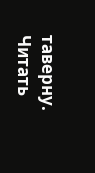таверну.
Читать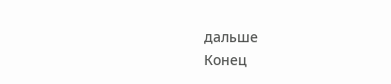дальше
Конец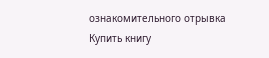ознакомительного отрывка
Купить книгу